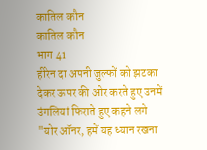कातिल कौन
कातिल कौन
भाग 41
हीरेन दा अपनी जुल्फों को झटका देकर ऊपर की ओर करते हुए उनमें उंगलियां फिराते हुए कहने लगे
"योर ऑनर, हमें यह ध्यान रखना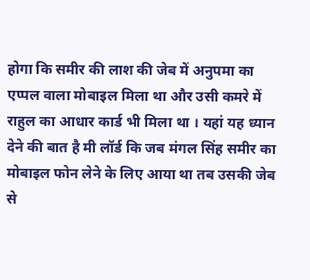होगा कि समीर की लाश की जेब में अनुपमा का एप्पल वाला मोबाइल मिला था और उसी कमरे में राहुल का आधार कार्ड भी मिला था । यहां यह ध्यान देने की बात है मी लॉर्ड कि जब मंगल सिंह समीर का मोबाइल फोन लेने के लिए आया था तब उसकी जेब से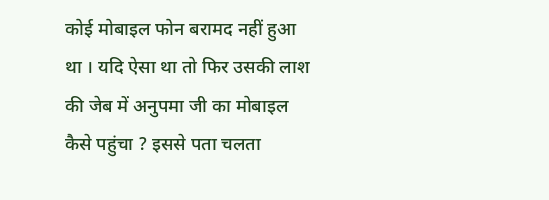कोई मोबाइल फोन बरामद नहीं हुआ था । यदि ऐसा था तो फिर उसकी लाश की जेब में अनुपमा जी का मोबाइल कैसे पहुंचा ? इससे पता चलता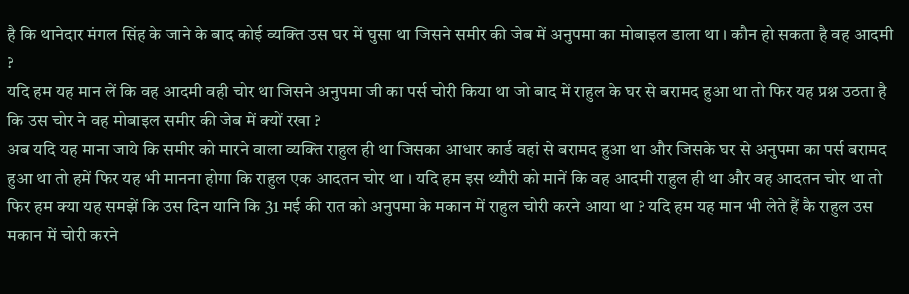है कि थानेदार मंगल सिंह के जाने के बाद कोई व्यक्ति उस घर में घुसा था जिसने समीर की जेब में अनुपमा का मोबाइल डाला था । कौन हो सकता है वह आदमी ?
यदि हम यह मान लें कि वह आदमी वही चोर था जिसने अनुपमा जी का पर्स चोरी किया था जो बाद में राहुल के घर से बरामद हुआ था तो फिर यह प्रश्न उठता है कि उस चोर ने वह मोबाइल समीर की जेब में क्यों रखा ?
अब यदि यह माना जाये कि समीर को मारने वाला व्यक्ति राहुल ही था जिसका आधार कार्ड वहां से बरामद हुआ था और जिसके घर से अनुपमा का पर्स बरामद हुआ था तो हमें फिर यह भी मानना होगा कि राहुल एक आदतन चोर था । यदि हम इस थ्यौरी को मानें कि वह आदमी राहुल ही था और वह आदतन चोर था तो फिर हम क्या यह समझें कि उस दिन यानि कि 31 मई की रात को अनुपमा के मकान में राहुल चोरी करने आया था ? यदि हम यह मान भी लेते हैं कै राहुल उस मकान में चोरी करने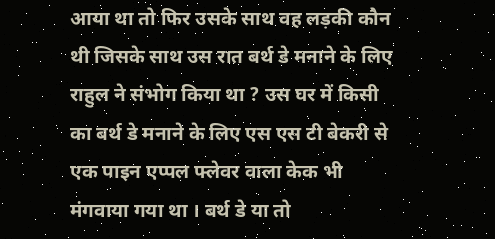आया था तो फिर उसके साथ वह लड़की कौन थी जिसके साथ उस रात बर्थ डे मनाने के लिए राहुल ने संभोग किया था ? उस घर में किसी का बर्थ डे मनाने के लिए एस एस टी बेकरी से एक पाइन एप्पल फ्लेवर वाला केक भी मंगवाया गया था । बर्थ डे या तो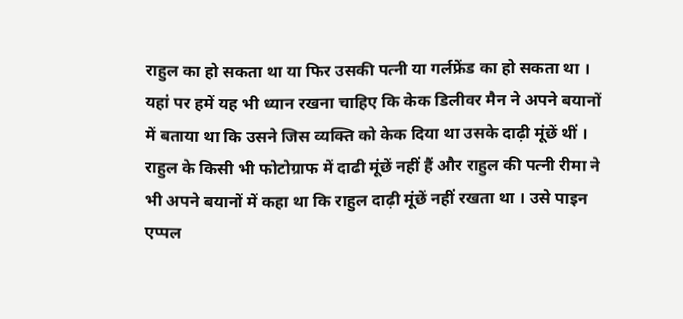राहुल का हो सकता था या फिर उसकी पत्नी या गर्लफ्रेंड का हो सकता था ।
यहां पर हमें यह भी ध्यान रखना चाहिए कि केक डिलीवर मैन ने अपने बयानों में बताया था कि उसने जिस व्यक्ति को केक दिया था उसके दाढ़ी मूंछें थीं । राहुल के किसी भी फोटोग्राफ में दाढी मूंछें नहीं हैं और राहुल की पत्नी रीमा ने भी अपने बयानों में कहा था कि राहुल दाढ़ी मूंछें नहीं रखता था । उसे पाइन एप्पल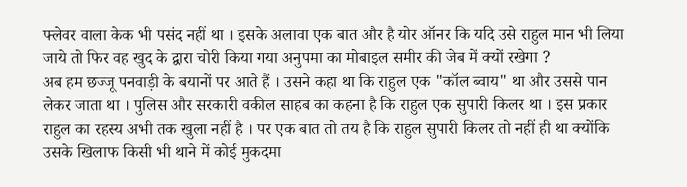फ्लेवर वाला केक भी पसंद नहीं था । इसके अलावा एक बात और है योर ऑनर कि यदि उसे राहुल मान भी लिया जाये तो फिर वह खुद के द्वारा चोरी किया गया अनुपमा का मोबाइल समीर की जेब में क्यों रखेगा ?
अब हम छज्जू पनवाड़ी के बयानों पर आते हैं । उसने कहा था कि राहुल एक "कॉल ब्वाय" था और उससे पान लेकर जाता था । पुलिस और सरकारी वकील साहब का कहना है कि राहुल एक सुपारी किलर था । इस प्रकार राहुल का रहस्य अभी तक खुला नहीं है । पर एक बात तो तय है कि राहुल सुपारी किलर तो नहीं ही था क्योंकि उसके खिलाफ किसी भी थाने में कोई मुकदमा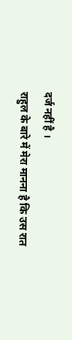दर्ज नहीं है ।
राहुल के बारे में मेरा मानना है कि उस रात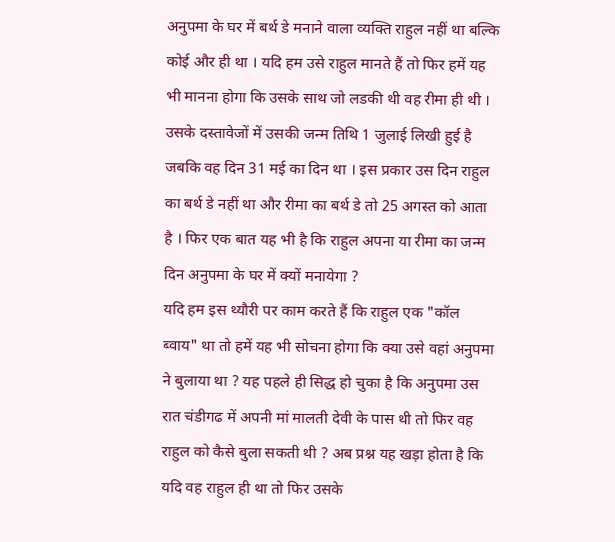अनुपमा के घर में बर्थ डे मनाने वाला व्यक्ति राहुल नहीं था बल्कि कोई और ही था । यदि हम उसे राहुल मानते हैं तो फिर हमें यह भी मानना होगा कि उसके साथ जो लडकी थी वह रीमा ही थी । उसके दस्तावेजों में उसकी जन्म तिथि 1 जुलाई लिखी हुई है जबकि वह दिन 31 मई का दिन था । इस प्रकार उस दिन राहुल का बर्थ डे नहीं था और रीमा का बर्थ डे तो 25 अगस्त को आता है । फिर एक बात यह भी है कि राहुल अपना या रीमा का जन्म दिन अनुपमा के घर में क्यों मनायेगा ?
यदि हम इस थ्यौरी पर काम करते हैं कि राहुल एक "कॉल ब्वाय" था तो हमें यह भी सोचना होगा कि क्या उसे वहां अनुपमा ने बुलाया था ? यह पहले ही सिद्ध हो चुका है कि अनुपमा उस रात चंडीगढ में अपनी मां मालती देवी के पास थी तो फिर वह राहुल को कैसे बुला सकती थी ? अब प्रश्न यह खड़ा होता है कि यदि वह राहुल ही था तो फिर उसके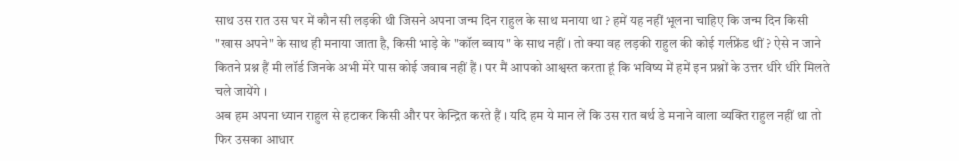साथ उस रात उस घर में कौन सी लड़की थी जिसने अपना जन्म दिन राहुल के साथ मनाया था ? हमें यह नहीं भूलना चाहिए कि जन्म दिन किसी "खास अपने" के साथ ही मनाया जाता है, किसी भाड़े के "कॉल ब्वाय" के साथ नहीं । तो क्या वह लड़की राहुल की कोई गर्लफ्रेंड थीं ? ऐसे न जाने कितने प्रश्न हैं मी लॉर्ड जिनके अभी मेरे पास कोई जवाब नहीं हैं । पर मैं आपको आश्वस्त करता हूं कि भविष्य में हमें इन प्रश्नों के उत्तर धीरे धीरे मिलते चले जायेंगे ।
अब हम अपना ध्यान राहुल से हटाकर किसी और पर केन्द्रित करते हैं । यदि हम ये मान लें कि उस रात बर्थ डे मनाने वाला व्यक्ति राहुल नहीं था तो फिर उसका आधार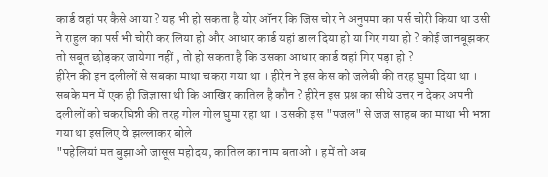कार्ड वहां पर कैसे आया ? यह भी हो सकता है योर ऑनर कि जिस चोर ने अनुपमा का पर्स चोरी किया था उसी ने राहुल का पर्स भी चोरी कर लिया हो और आधार कार्ड यहां डाल दिया हो या गिर गया हो ? कोई जानबूझकर तो सबूत छोड़कर जायेगा नहीं , तो हो सकता है कि उसका आधार कार्ड वहां गिर पड़ा हो ?
हीरेन की इन दलीलों से सबका माथा चकरा गया था । हीरेन ने इस केस को जलेबी की तरह घुमा दिया था । सबके मन में एक ही जिज्ञासा थी कि आखिर कातिल है कौन ? हीरेन इस प्रश्न का सीधे उत्तर न देकर अपनी दलीलों को चकरघिन्नी की तरह गोल गोल घुमा रहा था । उसकी इस "पजल" से जज साहब का माथा भी भन्ना गया था इसलिए वे झल्लाकर बोले
"पहेलियां मत बुझाओ जासूस महोदय, कातिल का नाम बताओ । हमें तो अब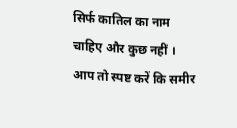सिर्फ कातिल का नाम चाहिए और कुछ नहीं । आप तो स्पष्ट करें कि समीर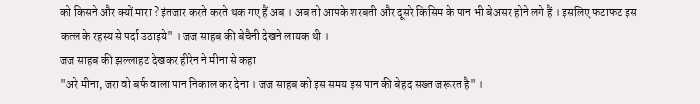को किसने और क्यों मारा ? इंतजार करते करते थक गए हैं अब । अब तो आपके शरबती और दूसरे किसिम के पान भी बेअसर होने लगे हैं । इसलिए फटाफट इस कत्ल के रहस्य से पर्दा उठाइये" । जज साहब की बेचैनी देखने लायक थी ।
जज साहब की झल्लाहट देखकर हीरेन ने मीना से कहा
"अरे मीना, जरा वो बर्फ वाला पान निकाल कर देना । जज साहब को इस समय इस पान की बेहद सख्त जरूरत है" ।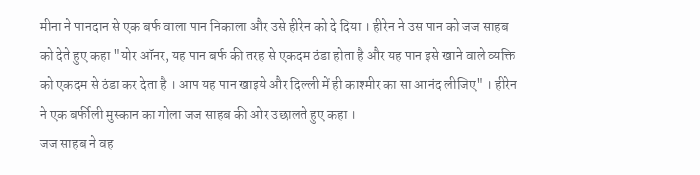मीना ने पानदान से एक बर्फ वाला पान निकाला और उसे हीरेन को दे दिया । हीरेन ने उस पान को जज साहब को देते हुए कहा "योर ऑनर, यह पान बर्फ की तरह से एकदम ठंडा होता है और यह पान इसे खाने वाले व्यक्ति को एकदम से ठंडा कर देता है । आप यह पान खाइये और दिल्ली में ही काश्मीर का सा आनंद लीजिए" । हीरेन ने एक बर्फीली मुस्कान का गोला जज साहब की ओर उछालते हुए कहा ।
जज साहब ने वह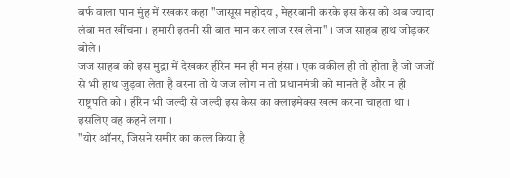बर्फ वाला पान मुंह में रखकर कहा "जासूस महोदय , मेहरबानी करके इस केस को अब ज्यादा लंबा मत खींचना । हमारी इतनी सी बात मान कर लाज रख लेना" । जज साहब हाथ जोड़कर बोले ।
जज साहब को इस मुद्रा में देखकर हीरेन मन ही मन हंसा । एक वकील ही तो होता है जो जजों से भी हाथ जुड़वा लेता है वरना तो ये जज लोग न तो प्रधानमंत्री को मानते हैं और न ही राष्ट्रपति को । हीरेन भी जल्दी से जल्दी इस केस का क्लाइमेक्स खत्म करना चाहता था । इसलिए वह कहने लगा ।
"योर ऑनर, जिसने समीर का कत्ल किया है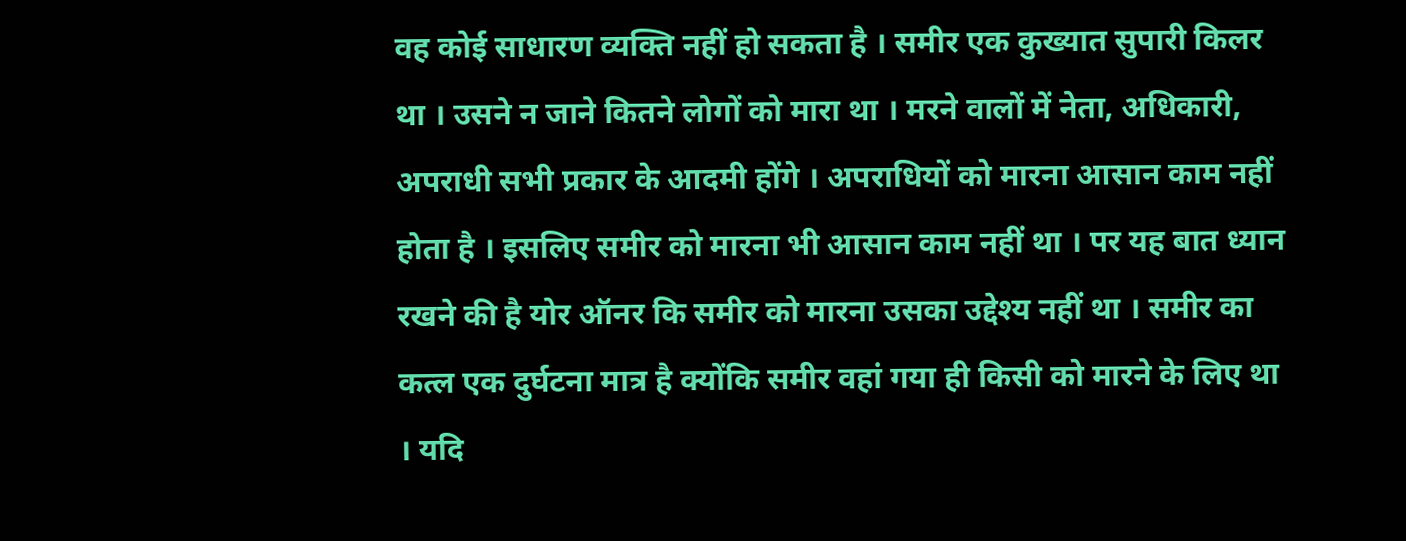वह कोई साधारण व्यक्ति नहीं हो सकता है । समीर एक कुख्यात सुपारी किलर था । उसने न जाने कितने लोगों को मारा था । मरने वालों में नेता, अधिकारी, अपराधी सभी प्रकार के आदमी होंगे । अपराधियों को मारना आसान काम नहीं होता है । इसलिए समीर को मारना भी आसान काम नहीं था । पर यह बात ध्यान रखने की है योर ऑनर कि समीर को मारना उसका उद्देश्य नहीं था । समीर का कत्ल एक दुर्घटना मात्र है क्योंकि समीर वहां गया ही किसी को मारने के लिए था । यदि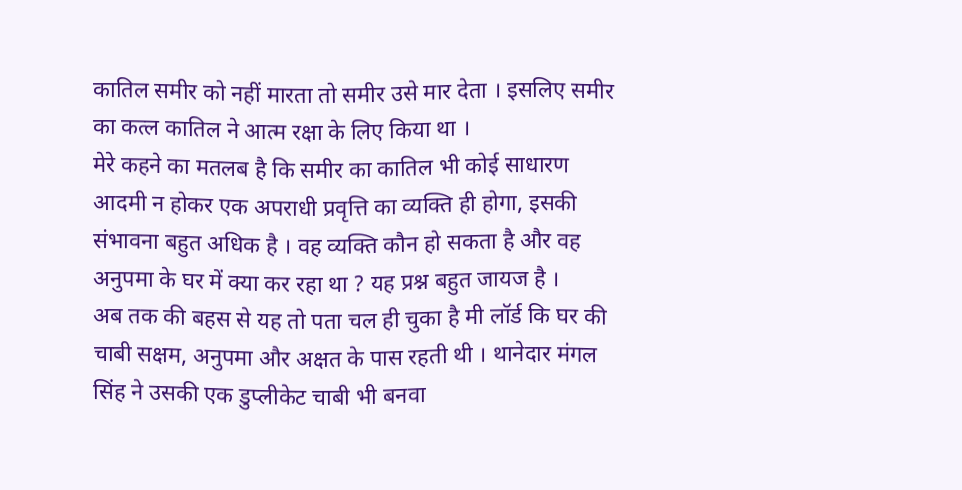कातिल समीर को नहीं मारता तो समीर उसे मार देता । इसलिए समीर का कत्ल कातिल ने आत्म रक्षा के लिए किया था ।
मेरे कहने का मतलब है कि समीर का कातिल भी कोई साधारण आदमी न होकर एक अपराधी प्रवृत्ति का व्यक्ति ही होगा, इसकी संभावना बहुत अधिक है । वह व्यक्ति कौन हो सकता है और वह अनुपमा के घर में क्या कर रहा था ? यह प्रश्न बहुत जायज है ।
अब तक की बहस से यह तो पता चल ही चुका है मी लॉर्ड कि घर की चाबी सक्षम, अनुपमा और अक्षत के पास रहती थी । थानेदार मंगल सिंह ने उसकी एक डुप्लीकेट चाबी भी बनवा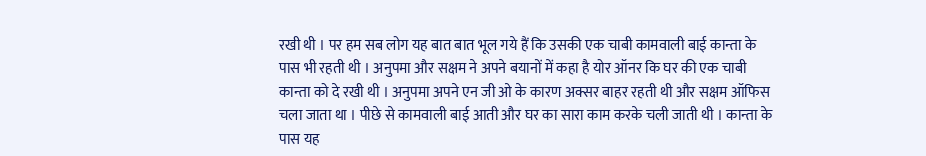रखी थी । पर हम सब लोग यह बात बात भूल गये हैं कि उसकी एक चाबी कामवाली बाई कान्ता के पास भी रहती थी । अनुपमा और सक्षम ने अपने बयानों में कहा है योर ऑनर कि घर की एक चाबी कान्ता को दे रखी थी । अनुपमा अपने एन जी ओ के कारण अक्सर बाहर रहती थी और सक्षम ऑफिस चला जाता था । पीछे से कामवाली बाई आती और घर का सारा काम करके चली जाती थी । कान्ता के पास यह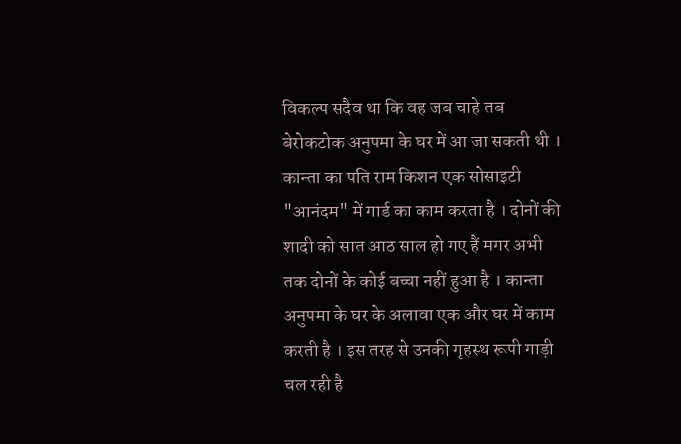विकल्प सदैव था कि वह जब चाहे तब बेरोकटोक अनुपमा के घर में आ जा सकती थी ।
कान्ता का पति राम किशन एक सोसाइटी "आनंदम" में गार्ड का काम करता है । दोनों की शादी को सात आठ साल हो गए हैं मगर अभी तक दोनों के कोई बच्चा नहीं हुआ है । कान्ता अनुपमा के घर के अलावा एक और घर में काम करती है । इस तरह से उनकी गृहस्थ रूपी गाड़ी चल रही है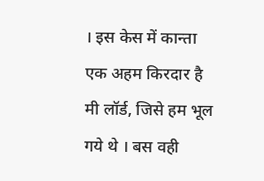। इस केस में कान्ता एक अहम किरदार है मी लॉर्ड, जिसे हम भूल गये थे । बस वही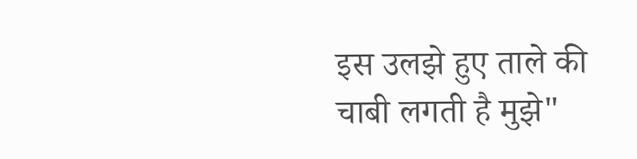इस उलझे हुए ताले की चाबी लगती है मुझे"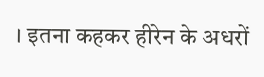। इतना कहकर हीरेन के अधरों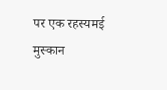पर एक रहस्यमई मुस्कान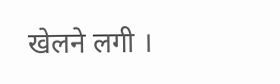खेलने लगी ।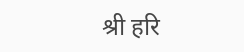श्री हरि